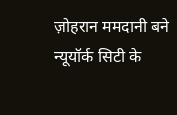ज़ोहरान ममदानी बने न्यूयॉर्क सिटी के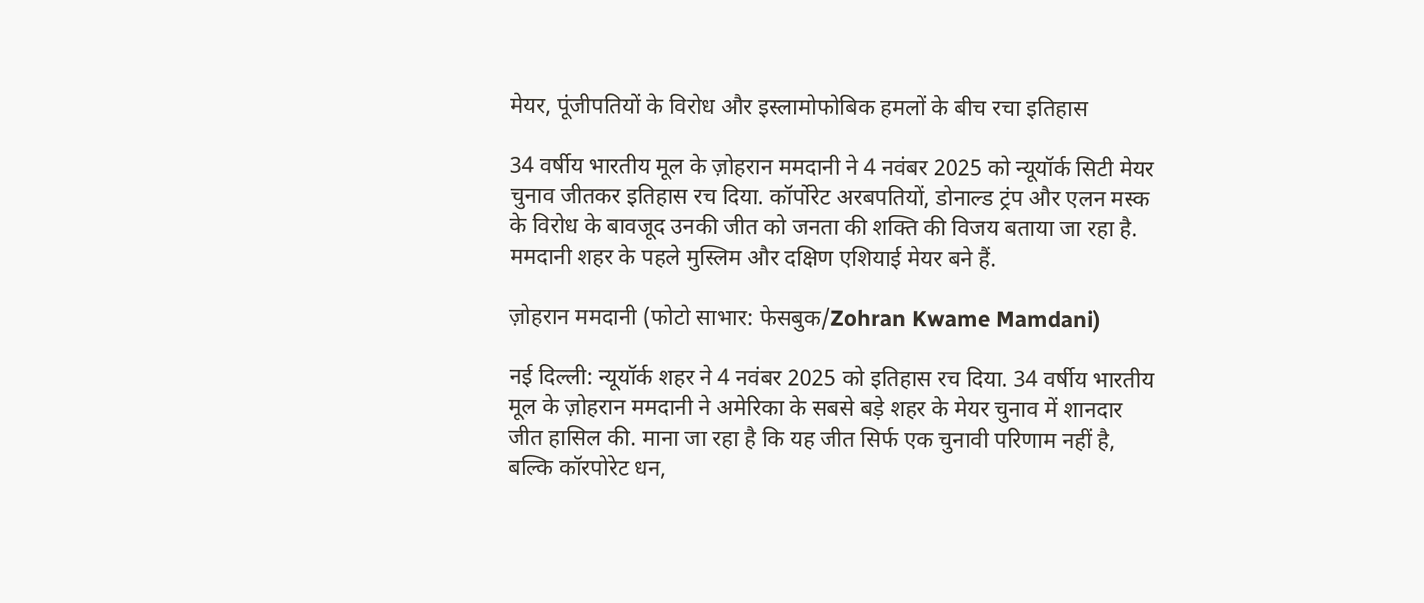मेयर, पूंजीपतियों के विरोध और इस्लामोफोबिक हमलों के बीच रचा इतिहास

34 वर्षीय भारतीय मूल के ज़ोहरान ममदानी ने 4 नवंबर 2025 को न्यूयॉर्क सिटी मेयर चुनाव जीतकर इतिहास रच दिया. कॉर्पोरेट अरबपतियों, डोनाल्ड ट्रंप और एलन मस्क के विरोध के बावजूद उनकी जीत को जनता की शक्ति की विजय बताया जा रहा है. ममदानी शहर के पहले मुस्लिम और दक्षिण एशियाई मेयर बने हैं.

ज़ोहरान ममदानी (फोटो साभार: फेसबुक/Zohran Kwame Mamdani)

नई दिल्ली: न्यूयॉर्क शहर ने 4 नवंबर 2025 को इतिहास रच दिया. 34 वर्षीय भारतीय मूल के ज़ोहरान ममदानी ने अमेरिका के सबसे बड़े शहर के मेयर चुनाव में शानदार जीत हासिल की. माना जा रहा है कि यह जीत सिर्फ एक चुनावी परिणाम नहीं है, बल्कि कॉरपोरेट धन,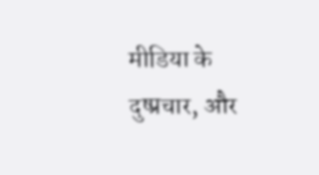मीडिया के दुष्प्रचार, और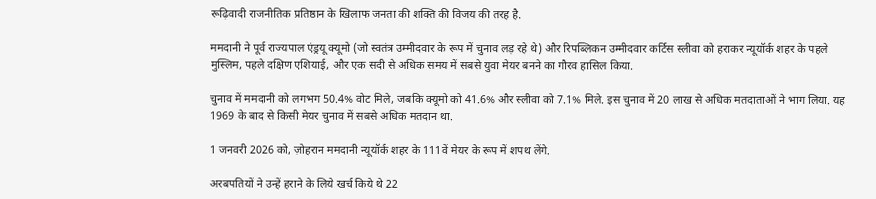रूढ़िवादी राजनीतिक प्रतिष्ठान के खिलाफ जनता की शक्ति की विजय की तरह है.

ममदानी ने पूर्व राज्यपाल एंड्रयू क्यूमो (जो स्वतंत्र उम्मीदवार के रूप में चुनाव लड़ रहे थे) और रिपब्लिकन उम्मीदवार कर्टिस स्लीवा को हराकर न्यूयॉर्क शहर के पहले मुस्लिम, पहले दक्षिण एशियाई, और एक सदी से अधिक समय में सबसे युवा मेयर बनने का गौरव हासिल किया.

चुनाव में ममदानी को लगभग 50.4% वोट मिले, जबकि क्यूमो को 41.6% और स्लीवा को 7.1% मिले. इस चुनाव में 20 लाख से अधिक मतदाताओं ने भाग लिया. यह 1969 के बाद से किसी मेयर चुनाव में सबसे अधिक मतदान था.

1 जनवरी 2026 को, ज़ोहरान ममदानी न्यूयॉर्क शहर के 111वें मेयर के रूप में शपथ लेंगे.

अरबपतियों ने उन्हें हराने के लिये खर्च किये थे 22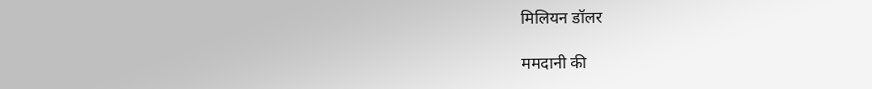मिलियन डॉलर

ममदानी की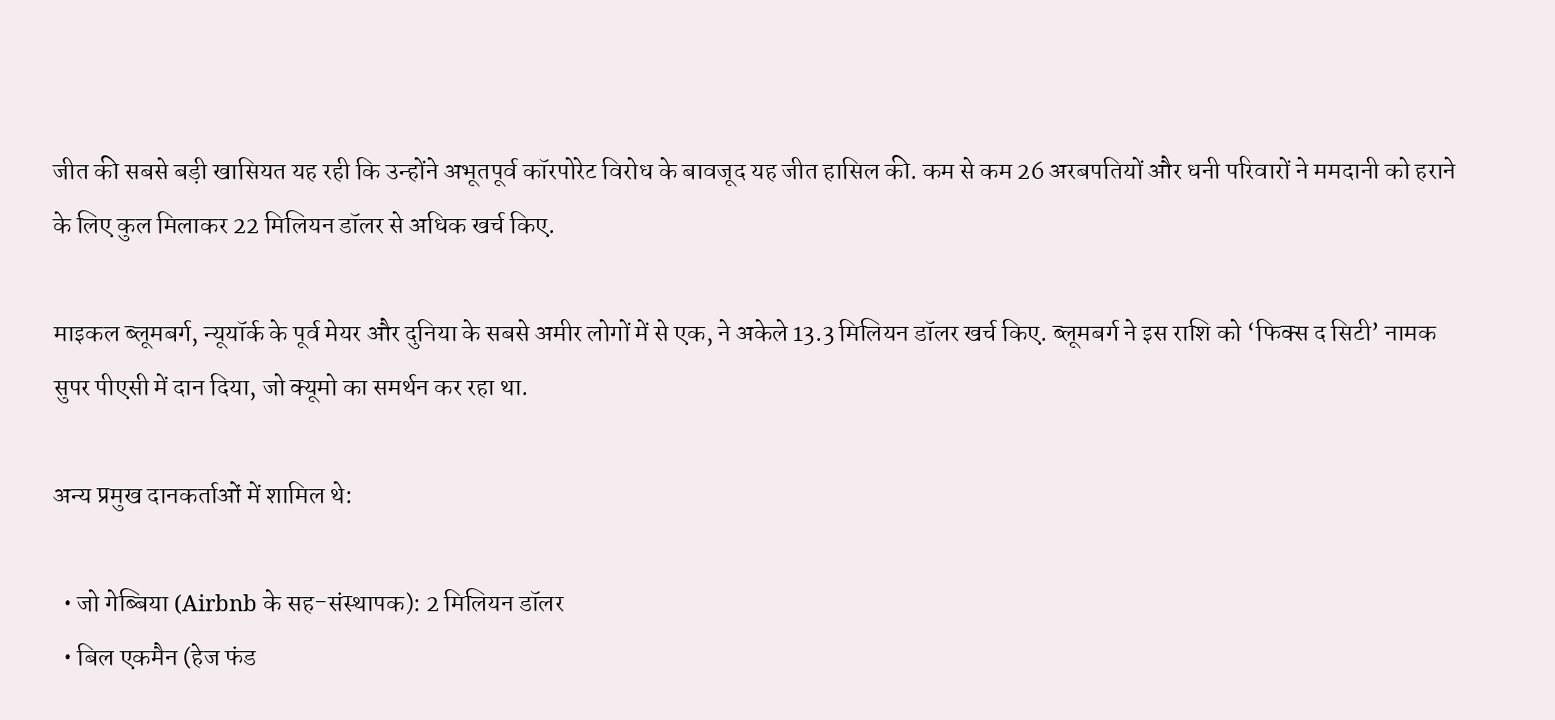जीत की सबसे बड़ी खासियत यह रही कि उन्होंने अभूतपूर्व कॉरपोरेट विरोध के बावजूद यह जीत हासिल की. कम से कम 26 अरबपतियों और धनी परिवारों ने ममदानी को हराने के लिए कुल मिलाकर 22 मिलियन डॉलर से अधिक खर्च किए.

माइकल ब्लूमबर्ग, न्यूयॉर्क के पूर्व मेयर और दुनिया के सबसे अमीर लोगों में से एक, ने अकेले 13.3 मिलियन डॉलर खर्च किए. ब्लूमबर्ग ने इस राशि को ‘फिक्स द सिटी’ नामक सुपर पीएसी में दान दिया, जो क्यूमो का समर्थन कर रहा था.

अन्य प्रमुख दानकर्ताओं में शामिल थे:

  • जो गेब्बिया (Airbnb के सह-संस्थापक): 2 मिलियन डॉलर
  • बिल एकमैन (हेज फंड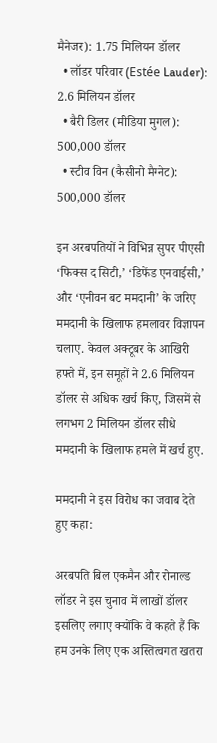मैनेजर): 1.75 मिलियन डॉलर
  • लॉडर परिवार (Estée Lauder): 2.6 मिलियन डॉलर
  • बैरी डिलर (मीडिया मुगल): 500,000 डॉलर
  • स्टीव विन (कैसीनो मैग्नेट): 500,000 डॉलर

इन अरबपतियों ने विभिन्न सुपर पीएसी ‘फिक्स द सिटी,’ ‘डिफेंड एनवाईसी,’ और ‘एनीवन बट ममदानी’ के जरिए ममदानी के खिलाफ हमलावर विज्ञापन चलाए. केवल अक्टूबर के आखिरी हफ्ते में, इन समूहों ने 2.6 मिलियन डॉलर से अधिक खर्च किए, जिसमें से लगभग 2 मिलियन डॉलर सीधे ममदानी के खिलाफ हमले में खर्च हुए.

ममदानी ने इस विरोध का जवाब देते हुए कहा:

अरबपति बिल एकमैन और रोनाल्ड लॉडर ने इस चुनाव में लाखों डॉलर इसलिए लगाए क्योंकि वे कहते हैं कि हम उनके लिए एक अस्तित्वगत खतरा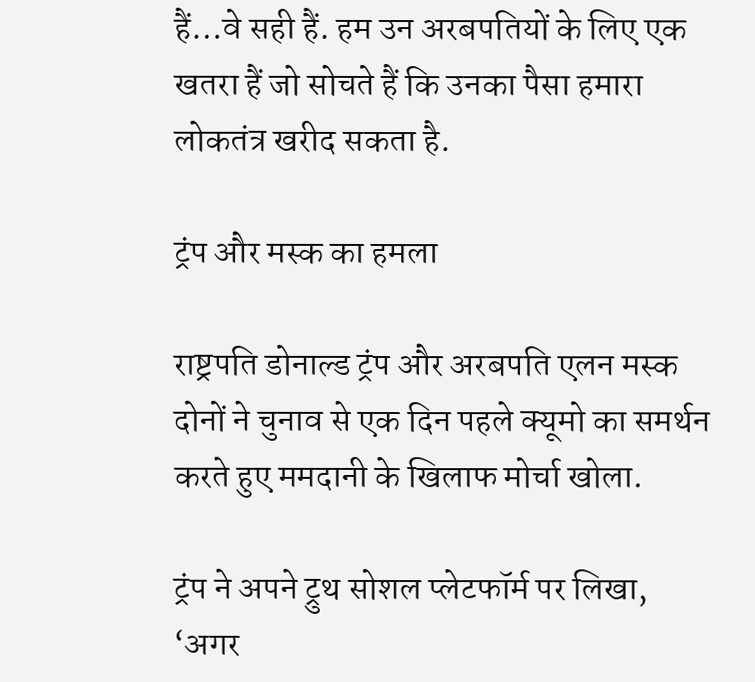हैं…वे सही हैं. हम उन अरबपतियों के लिए एक खतरा हैं जो सोचते हैं कि उनका पैसा हमारा  लोकतंत्र खरीद सकता है.

ट्रंप और मस्क का हमला

राष्ट्रपति डोनाल्ड ट्रंप और अरबपति एलन मस्क दोनों ने चुनाव से एक दिन पहले क्यूमो का समर्थन करते हुए ममदानी के खिलाफ मोर्चा खोला.

ट्रंप ने अपने ट्रुथ सोशल प्लेटफॉर्म पर लिखा, ‘अगर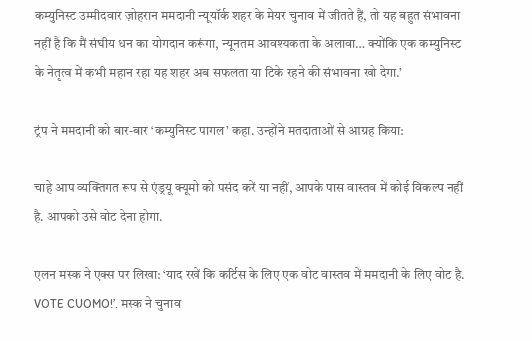कम्युनिस्ट उम्मीदवार ज़ोहरान ममदानी न्यूयॉर्क शहर के मेयर चुनाव में जीतते हैं, तो यह बहुत संभावना नहीं है कि मैं संघीय धन का योगदान करूंगा, न्यूनतम आवश्यकता के अलावा… क्योंकि एक कम्युनिस्ट के नेतृत्व में कभी महान रहा यह शहर अब सफलता या टिके रहने की संभावना खो देगा.’

ट्रंप ने ममदानी को बार-बार ‘कम्युनिस्ट पागल’ कहा. उन्होंने मतदाताओं से आग्रह किया:

चाहे आप व्यक्तिगत रूप से एंड्रयू क्यूमो को पसंद करें या नहीं, आपके पास वास्तव में कोई विकल्प नहीं है. आपको उसे वोट देना होगा.

एलन मस्क ने एक्स पर लिखा: ‘याद रखें कि कर्टिस के लिए एक वोट वास्तव में ममदानी के लिए वोट है. VOTE CUOMO!’. मस्क ने चुनाव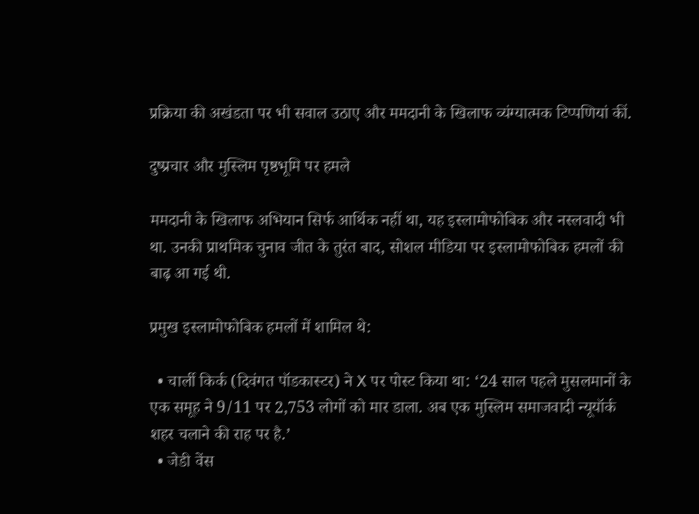प्रक्रिया की अखंडता पर भी सवाल उठाए और ममदानी के खिलाफ व्यंग्यात्मक टिप्पणियां कीं.

दुष्प्रचार और मुस्लिम पृष्ठभूमि पर हमले

ममदानी के खिलाफ अभियान सिर्फ आर्थिक नहीं था, यह इस्लामोफोबिक और नस्लवादी भी था. उनकी प्राथमिक चुनाव जीत के तुरंत बाद, सोशल मीडिया पर इस्लामोफोबिक हमलों की बाढ़ आ गई थी.

प्रमुख इस्लामोफोबिक हमलों में शामिल थे:

  • चार्ली किर्क (दिवंगत पॉडकास्टर) ने X पर पोस्ट किया था: ‘24 साल पहले मुसलमानों के एक समूह ने 9/11 पर 2,753 लोगों को मार डाला. अब एक मुस्लिम समाजवादी न्यूयॉर्क शहर चलाने की राह पर है.’
  • जेडी वेंस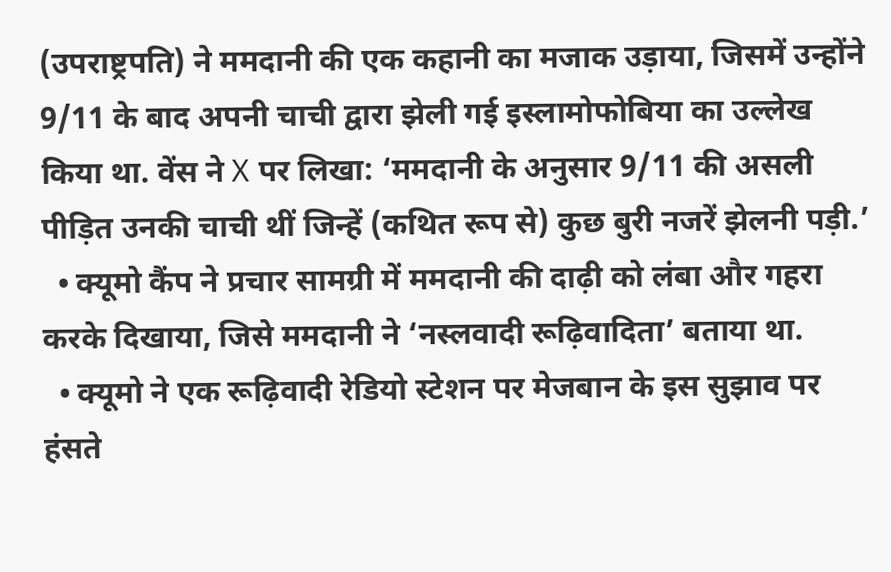(उपराष्ट्रपति) ने ममदानी की एक कहानी का मजाक उड़ाया, जिसमें उन्होंने 9/11 के बाद अपनी चाची द्वारा झेली गई इस्लामोफोबिया का उल्लेख किया था. वेंस ने X पर लिखा: ‘ममदानी के अनुसार 9/11 की असली पीड़ित उनकी चाची थीं जिन्हें (कथित रूप से) कुछ बुरी नजरें झेलनी पड़ी.’
  • क्यूमो कैंप ने प्रचार सामग्री में ममदानी की दाढ़ी को लंबा और गहरा करके दिखाया, जिसे ममदानी ने ‘नस्लवादी रूढ़िवादिता’ बताया था.
  • क्यूमो ने एक रूढ़िवादी रेडियो स्टेशन पर मेजबान के इस सुझाव पर हंसते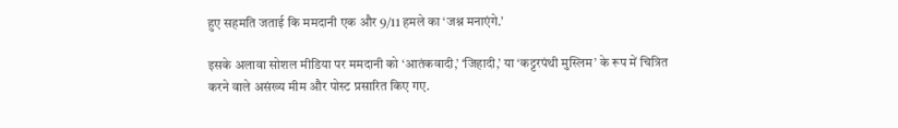हुए सहमति जताई कि ममदानी एक और 9/11 हमले का ‘जश्न मनाएंगे.’

इसके अलावा सोशल मीडिया पर ममदानी को ‘आतंकवादी,’ ‘जिहादी,’ या ‘कट्टरपंथी मुस्लिम’ के रूप में चित्रित करने वाले असंख्य मीम और पोस्ट प्रसारित किए गए.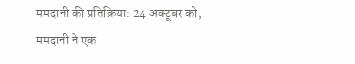ममदानी की प्रतिक्रिया: 24 अक्टूबर को, ममदानी ने एक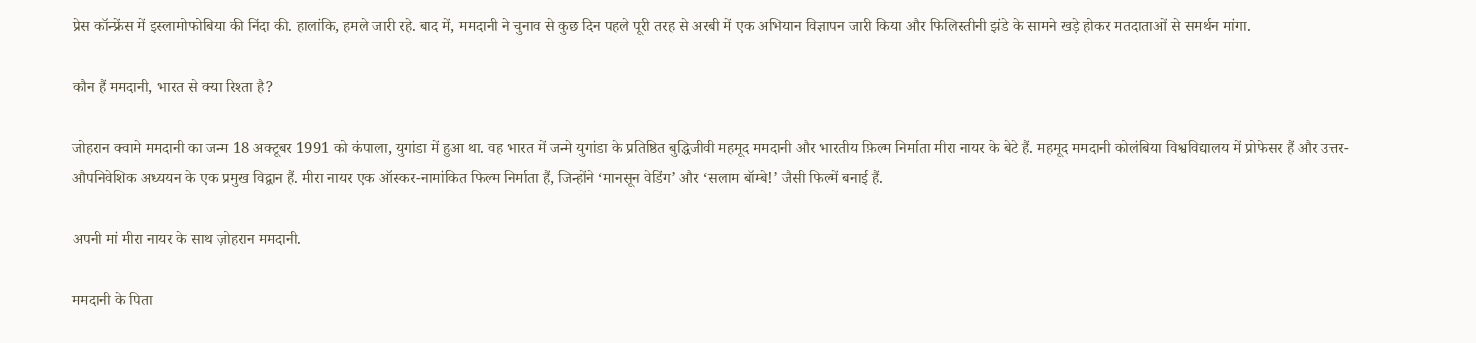प्रेस कॉन्फ्रेंस में इस्लामोफोबिया की निंदा की. हालांकि, हमले जारी रहे. बाद में, ममदानी ने चुनाव से कुछ दिन पहले पूरी तरह से अरबी में एक अभियान विज्ञापन जारी किया और फिलिस्तीनी झंडे के सामने खड़े होकर मतदाताओं से समर्थन मांगा.

कौन हैं ममदानी, भारत से क्या रिश्ता है?

जोहरान क्वामे ममदानी का जन्म 18 अक्टूबर 1991 को कंपाला, युगांडा में हुआ था. वह भारत में जन्मे युगांडा के प्रतिष्ठित बुद्धिजीवी महमूद ममदानी और भारतीय फ़िल्म निर्माता मीरा नायर के बेटे हैं. महमूद ममदानी कोलंबिया विश्वविद्यालय में प्रोफेसर हैं और उत्तर-औपनिवेशिक अध्ययन के एक प्रमुख विद्वान हैं. मीरा नायर एक ऑस्कर-नामांकित फिल्म निर्माता हैं, जिन्होंने ‘मानसून वेडिंग’ और ‘सलाम बॉम्बे!’ जैसी फिल्में बनाई हैं.

अपनी मां मीरा नायर के साथ ज़ोहरान ममदानी.

ममदानी के पिता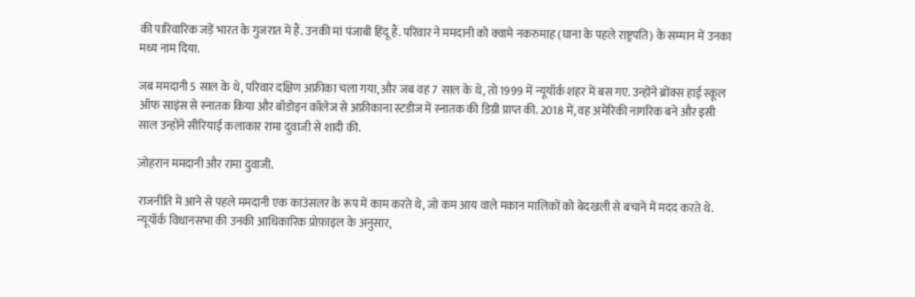की पारिवारिक जड़ें भारत के गुजरात में हैं. उनकी मां पंजाबी हिंदू हैं. परिवार ने ममदानी को क्वामे नकरुमाह (घाना के पहले राष्ट्रपति) के सम्मान में उनका मध्य नाम दिया.

जब ममदानी 5 साल के थे, परिवार दक्षिण अफ्रीका चला गया, और जब वह 7 साल के थे, तो 1999 में न्यूयॉर्क शहर में बस गए. उन्होंने ब्रोंक्स हाई स्कूल ऑफ साइंस से स्नातक किया और बॉडोइन कॉलेज से अफ्रीकाना स्टडीज में स्नातक की डिग्री प्राप्त की. 2018 में, वह अमेरिकी नागरिक बने और इसी साल उन्होंने सीरियाई कलाकार रामा दुवाजी से शादी की.

ज़ोहरान ममदानी और रामा दुवाजी.

राजनीति में आने से पहले ममदानी एक काउंसलर के रूप में काम करते थे, जो कम आय वाले मकान मालिकों को बेदखली से बचाने में मदद करते थे. न्यूयॉर्क विधानसभा की उनकी आधिकारिक प्रोफ़ाइल के अनुसार,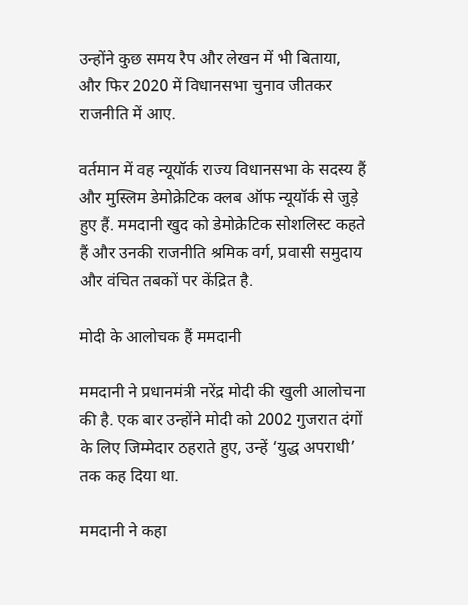उन्होंने कुछ समय रैप और लेखन में भी बिताया, और फिर 2020 में विधानसभा चुनाव जीतकर राजनीति में आए.

वर्तमान में वह न्यूयॉर्क राज्य विधानसभा के सदस्य हैं और मुस्लिम डेमोक्रेटिक क्लब ऑफ न्यूयॉर्क से जुड़े हुए हैं. ममदानी खुद को डेमोक्रेटिक सोशलिस्ट कहते हैं और उनकी राजनीति श्रमिक वर्ग, प्रवासी समुदाय और वंचित तबकों पर केंद्रित है.

मोदी के आलोचक हैं ममदानी

ममदानी ने प्रधानमंत्री नरेंद्र मोदी की खुली आलोचना की है. एक बार उन्होंने मोदी को 2002 गुजरात दंगों के लिए जिम्मेदार ठहराते हुए, उन्हें ‘युद्ध अपराधी’ तक कह दिया था.

ममदानी ने कहा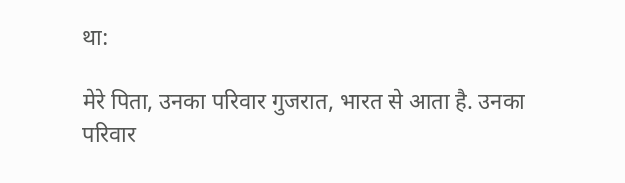था:

मेरे पिता, उनका परिवार गुजरात, भारत से आता है. उनका परिवार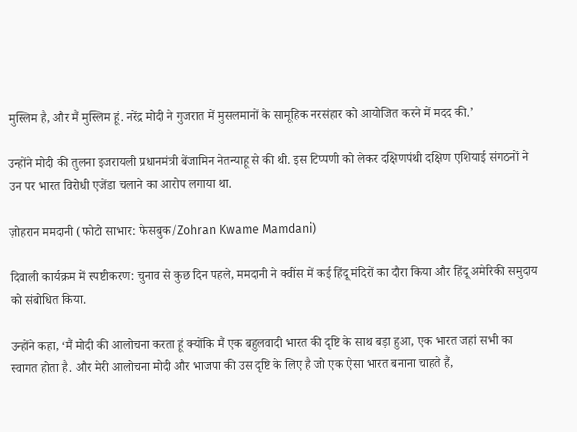मुस्लिम है, और मैं मुस्लिम हूं. नरेंद्र मोदी ने गुजरात में मुसलमानों के सामूहिक नरसंहार को आयोजित करने में मदद की.’

उन्होंने मोदी की तुलना इजरायली प्रधानमंत्री बेंजामिन नेतन्याहू से की थी. इस टिप्पणी को लेकर दक्षिणपंथी दक्षिण एशियाई संगठनों ने उन पर भारत विरोधी एजेंडा चलाने का आरोप लगाया था.

ज़ोहरान ममदानी (फोटो साभार: फेसबुक/Zohran Kwame Mamdani)

दिवाली कार्यक्रम में स्पष्टीकरण: चुनाव से कुछ दिन पहले, ममदानी ने क्वींस में कई हिंदू मंदिरों का दौरा किया और हिंदू अमेरिकी समुदाय को संबोधित किया.

उन्होंने कहा, ‘मैं मोदी की आलोचना करता हूं क्योंकि मैं एक बहुलवादी भारत की दृष्टि के साथ बड़ा हुआ, एक भारत जहां सभी का स्वागत होता है. और मेरी आलोचना मोदी और भाजपा की उस दृष्टि के लिए है जो एक ऐसा भारत बनाना चाहते हैं,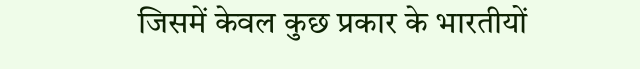जिसमें केवल कुछ प्रकार के भारतीयों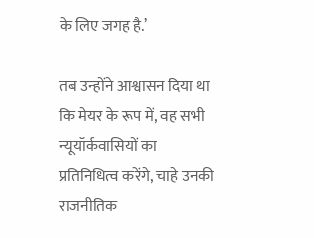के लिए जगह है.’

तब उन्होंने आश्वासन दिया था कि मेयर के रूप में, वह सभी न्यूयॉर्कवासियों का प्रतिनिधित्व करेंगे, चाहे उनकी राजनीतिक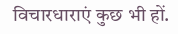विचारधाराएं कुछ भी हों.